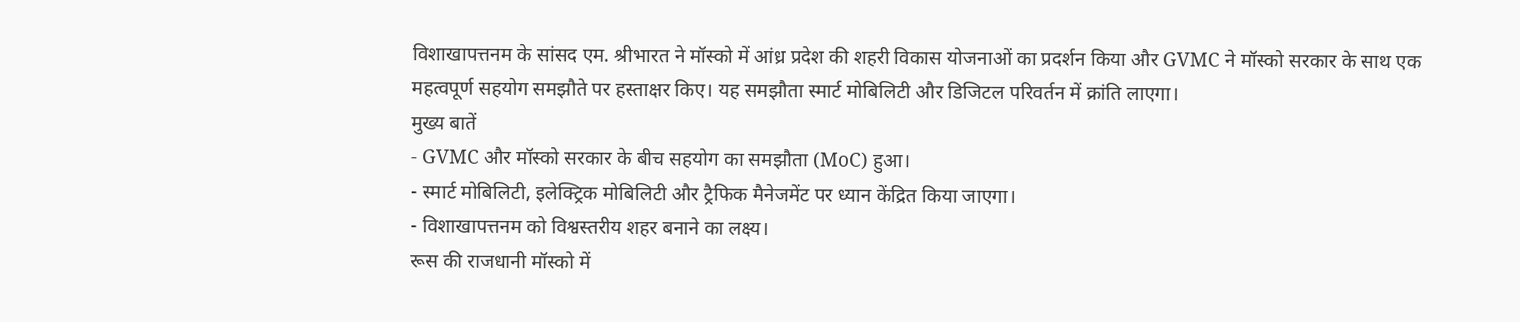विशाखापत्तनम के सांसद एम. श्रीभारत ने मॉस्को में आंध्र प्रदेश की शहरी विकास योजनाओं का प्रदर्शन किया और GVMC ने मॉस्को सरकार के साथ एक महत्वपूर्ण सहयोग समझौते पर हस्ताक्षर किए। यह समझौता स्मार्ट मोबिलिटी और डिजिटल परिवर्तन में क्रांति लाएगा।
मुख्य बातें
- GVMC और मॉस्को सरकार के बीच सहयोग का समझौता (MoC) हुआ।
- स्मार्ट मोबिलिटी, इलेक्ट्रिक मोबिलिटी और ट्रैफिक मैनेजमेंट पर ध्यान केंद्रित किया जाएगा।
- विशाखापत्तनम को विश्वस्तरीय शहर बनाने का लक्ष्य।
रूस की राजधानी मॉस्को में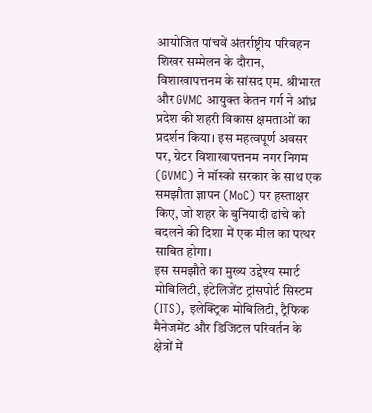आयोजित पांचवें अंतर्राष्ट्रीय परिवहन शिखर सम्मेलन के दौरान, विशाखापत्तनम के सांसद एम. श्रीभारत और GVMC आयुक्त केतन गर्ग ने आंध्र प्रदेश की शहरी विकास क्षमताओं का प्रदर्शन किया। इस महत्वपूर्ण अवसर पर, ग्रेटर विशाखापत्तनम नगर निगम (GVMC) ने मॉस्को सरकार के साथ एक समझौता ज्ञापन (MoC) पर हस्ताक्षर किए, जो शहर के बुनियादी ढांचे को बदलने की दिशा में एक मील का पत्थर साबित होगा।
इस समझौते का मुख्य उद्देश्य स्मार्ट मोबिलिटी, इंटेलिजेंट ट्रांसपोर्ट सिस्टम (ITS), इलेक्ट्रिक मोबिलिटी, ट्रैफिक मैनेजमेंट और डिजिटल परिवर्तन के क्षेत्रों में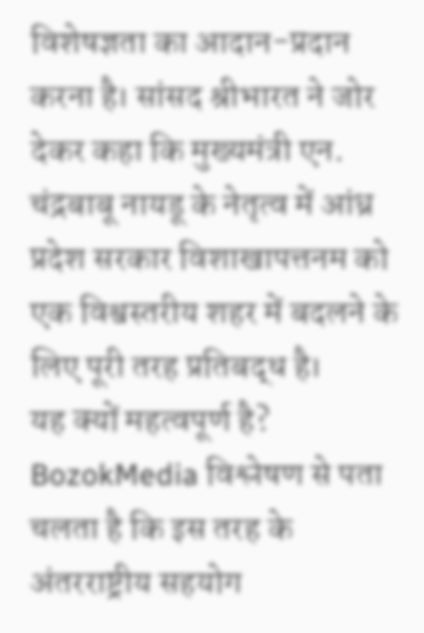विशेषज्ञता का आदान-प्रदान करना है। सांसद श्रीभारत ने जोर देकर कहा कि मुख्यमंत्री एन. चंद्रबाबू नायडू के नेतृत्व में आंध्र प्रदेश सरकार विशाखापत्तनम को एक विश्वस्तरीय शहर में बदलने के लिए पूरी तरह प्रतिबद्ध है।
यह क्यों महत्वपूर्ण है?
BozokMedia विश्लेषण से पता चलता है कि इस तरह के अंतरराष्ट्रीय सहयोग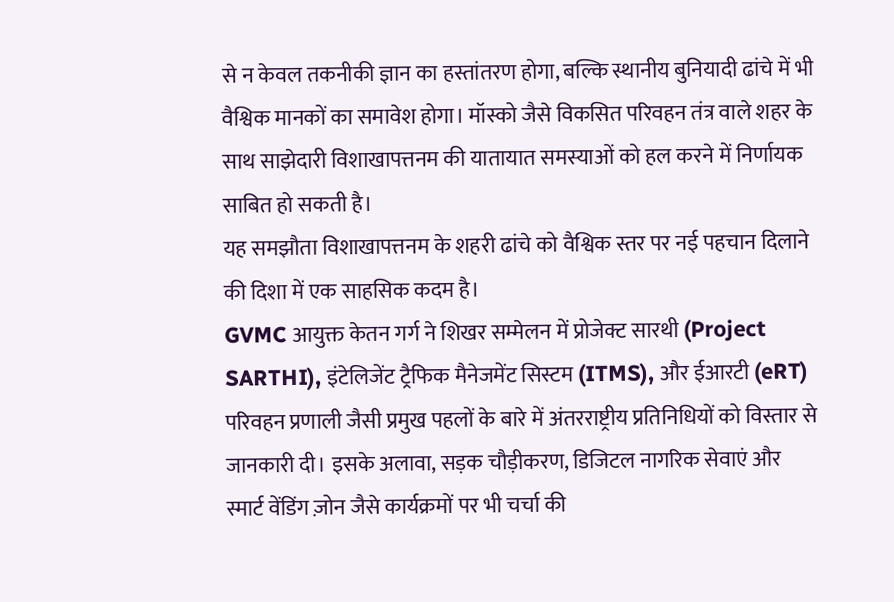से न केवल तकनीकी ज्ञान का हस्तांतरण होगा, बल्कि स्थानीय बुनियादी ढांचे में भी वैश्विक मानकों का समावेश होगा। मॉस्को जैसे विकसित परिवहन तंत्र वाले शहर के साथ साझेदारी विशाखापत्तनम की यातायात समस्याओं को हल करने में निर्णायक साबित हो सकती है।
यह समझौता विशाखापत्तनम के शहरी ढांचे को वैश्विक स्तर पर नई पहचान दिलाने की दिशा में एक साहसिक कदम है।
GVMC आयुक्त केतन गर्ग ने शिखर सम्मेलन में प्रोजेक्ट सारथी (Project SARTHI), इंटेलिजेंट ट्रैफिक मैनेजमेंट सिस्टम (ITMS), और ईआरटी (eRT) परिवहन प्रणाली जैसी प्रमुख पहलों के बारे में अंतरराष्ट्रीय प्रतिनिधियों को विस्तार से जानकारी दी। इसके अलावा, सड़क चौड़ीकरण, डिजिटल नागरिक सेवाएं और स्मार्ट वेंडिंग ज़ोन जैसे कार्यक्रमों पर भी चर्चा की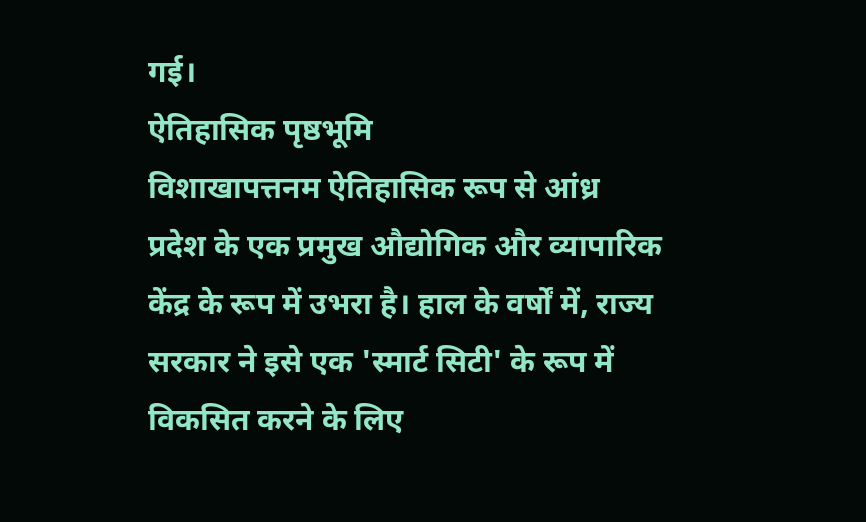गई।
ऐतिहासिक पृष्ठभूमि
विशाखापत्तनम ऐतिहासिक रूप से आंध्र प्रदेश के एक प्रमुख औद्योगिक और व्यापारिक केंद्र के रूप में उभरा है। हाल के वर्षों में, राज्य सरकार ने इसे एक 'स्मार्ट सिटी' के रूप में विकसित करने के लिए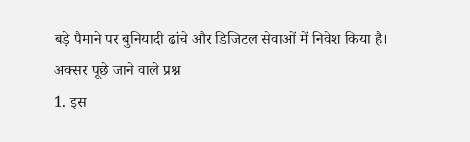बड़े पैमाने पर बुनियादी ढांचे और डिजिटल सेवाओं में निवेश किया है।
अक्सर पूछे जाने वाले प्रश्न
1. इस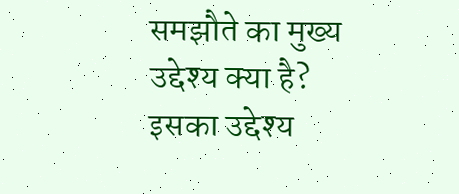समझौते का मुख्य उद्देश्य क्या है?
इसका उद्देश्य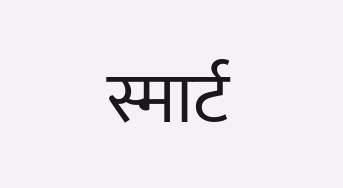स्मार्ट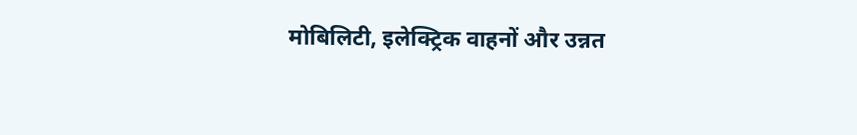मोबिलिटी, इलेक्ट्रिक वाहनों और उन्नत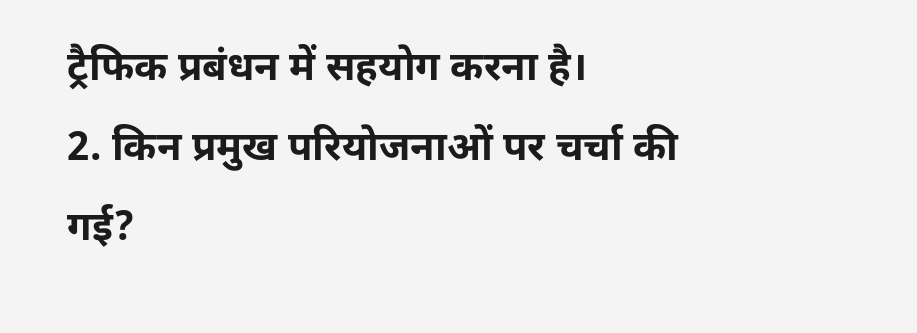ट्रैफिक प्रबंधन में सहयोग करना है।
2. किन प्रमुख परियोजनाओं पर चर्चा की गई?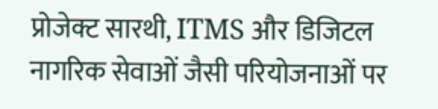प्रोजेक्ट सारथी, ITMS और डिजिटल नागरिक सेवाओं जैसी परियोजनाओं पर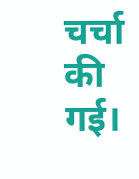चर्चा की गई।